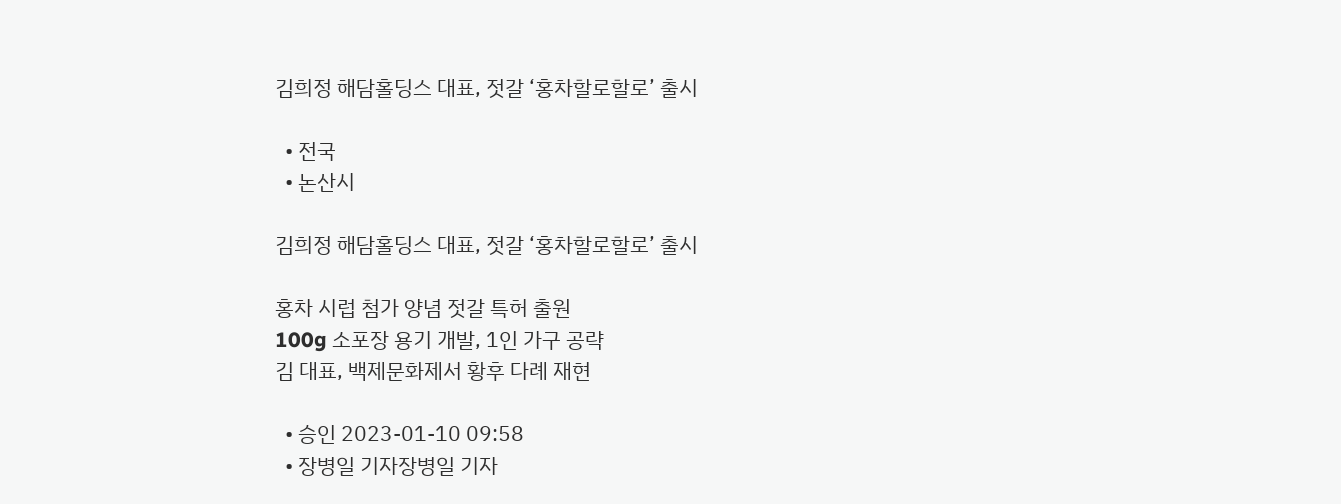김희정 해담홀딩스 대표, 젓갈 ‘홍차할로할로’ 출시

  • 전국
  • 논산시

김희정 해담홀딩스 대표, 젓갈 ‘홍차할로할로’ 출시

홍차 시럽 첨가 양념 젓갈 특허 출원
100g 소포장 용기 개발, 1인 가구 공략
김 대표, 백제문화제서 황후 다례 재현

  • 승인 2023-01-10 09:58
  • 장병일 기자장병일 기자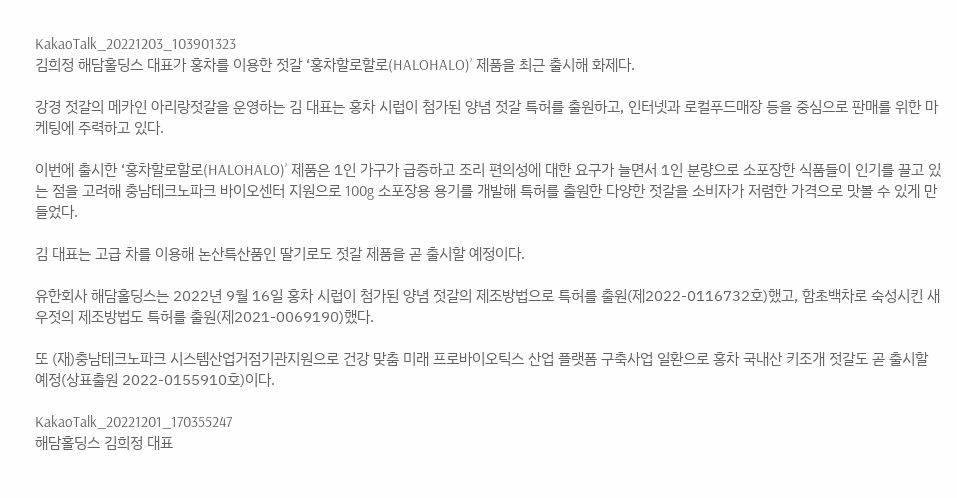KakaoTalk_20221203_103901323
김희정 해담홀딩스 대표가 홍차를 이용한 젓갈 ‘홍차할로할로(HALOHALO)’ 제품을 최근 출시해 화제다.

강경 젓갈의 메카인 아리랑젓갈을 운영하는 김 대표는 홍차 시럽이 첨가된 양념 젓갈 특허를 출원하고, 인터넷과 로컬푸드매장 등을 중심으로 판매를 위한 마케팅에 주력하고 있다.

이번에 출시한 ‘홍차할로할로(HALOHALO)’ 제품은 1인 가구가 급증하고 조리 편의성에 대한 요구가 늘면서 1인 분량으로 소포장한 식품들이 인기를 끌고 있는 점을 고려해 충남테크노파크 바이오센터 지원으로 100g 소포장용 용기를 개발해 특허를 출원한 다양한 젓갈을 소비자가 저렴한 가격으로 맛볼 수 있게 만들었다.

김 대표는 고급 차를 이용해 논산특산품인 딸기로도 젓갈 제품을 곧 출시할 예정이다.

유한회사 해담홀딩스는 2022년 9월 16일 홍차 시럽이 첨가된 양념 젓갈의 제조방법으로 특허를 출원(제2022-0116732호)했고, 함초백차로 숙성시킨 새우젓의 제조방법도 특허를 출원(제2021-0069190)했다.

또 (재)충남테크노파크 시스템산업거점기관지원으로 건강 맞춤 미래 프로바이오틱스 산업 플랫폼 구축사업 일환으로 홍차 국내산 키조개 젓갈도 곧 출시할 예정(상표출원 2022-0155910호)이다.

KakaoTalk_20221201_170355247
해담홀딩스 김희정 대표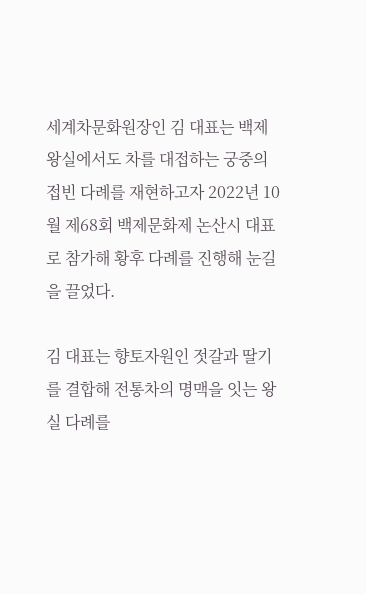세계차문화원장인 김 대표는 백제 왕실에서도 차를 대접하는 궁중의 접빈 다례를 재현하고자 2022년 10월 제68회 백제문화제 논산시 대표로 참가해 황후 다례를 진행해 눈길을 끌었다.

김 대표는 향토자원인 젓갈과 딸기를 결합해 전통차의 명맥을 잇는 왕실 다례를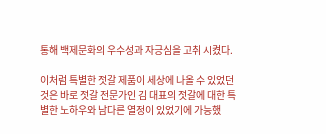통해 백제문화의 우수성과 자긍심을 고취 시켰다.

이처럼 특별한 젓갈 제품이 세상에 나올 수 있었던 것은 바로 젓갈 전문가인 김 대표의 젓갈에 대한 특별한 노하우와 남다른 열정이 있었기에 가능했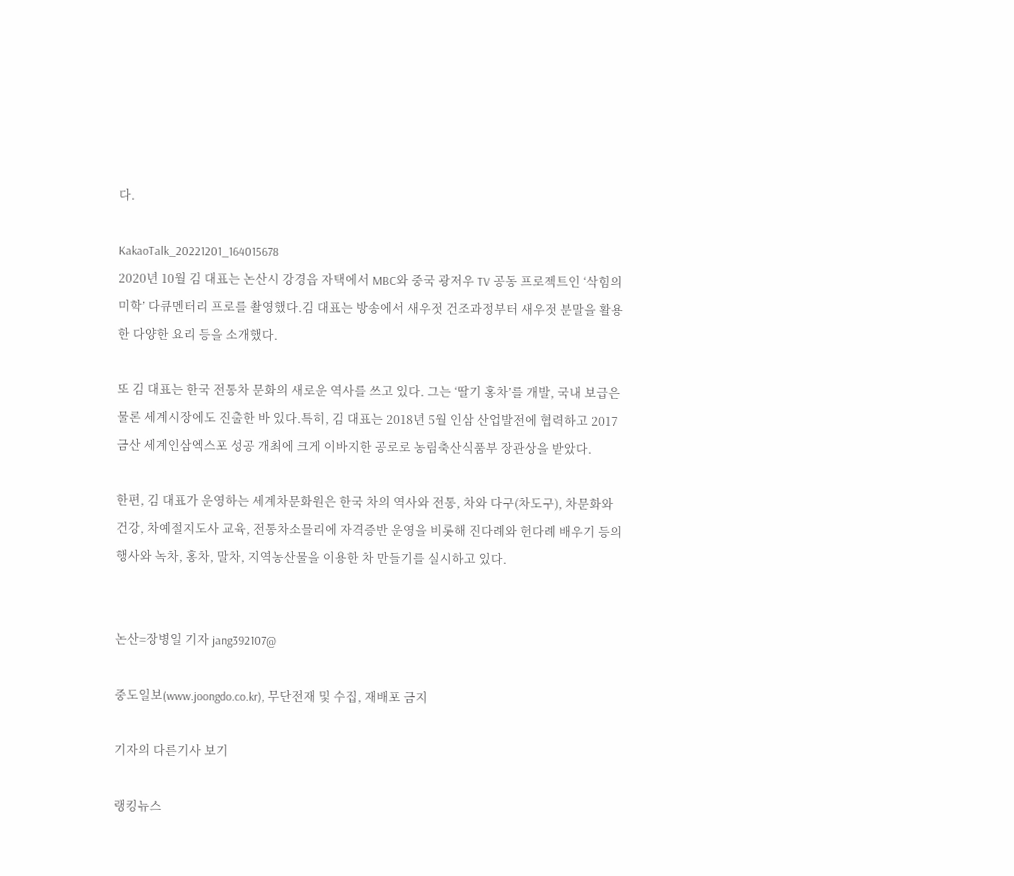다.

KakaoTalk_20221201_164015678
2020년 10월 김 대표는 논산시 강경읍 자택에서 MBC와 중국 광저우 TV 공동 프로젝트인 ‘삭힘의 미학’ 다큐멘터리 프로를 촬영했다.김 대표는 방송에서 새우젓 건조과정부터 새우젓 분말을 활용한 다양한 요리 등을 소개했다.

또 김 대표는 한국 전통차 문화의 새로운 역사를 쓰고 있다. 그는 ‘딸기 홍차’를 개발, 국내 보급은 물론 세계시장에도 진출한 바 있다.특히, 김 대표는 2018년 5월 인삼 산업발전에 협력하고 2017 금산 세계인삼엑스포 성공 개최에 크게 이바지한 공로로 농림축산식품부 장관상을 받았다.

한편, 김 대표가 운영하는 세계차문화원은 한국 차의 역사와 전통, 차와 다구(차도구), 차문화와 건강, 차예절지도사 교육, 전통차소믈리에 자격증반 운영을 비롯해 진다례와 헌다례 배우기 등의 행사와 녹차, 홍차, 말차, 지역농산물을 이용한 차 만들기를 실시하고 있다.


논산=장병일 기자 jang392107@

중도일보(www.joongdo.co.kr), 무단전재 및 수집, 재배포 금지

기자의 다른기사 보기

랭킹뉴스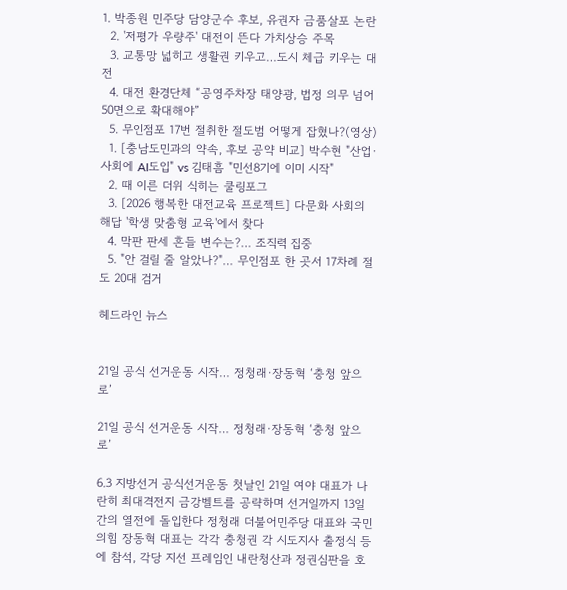1. 박종원 민주당 담양군수 후보, 유권자 금품살포 논란
  2. '저평가 우량주' 대전이 뜬다 가치상승 주목
  3. 교통망 넓히고 생활권 키우고…도시 체급 키우는 대전
  4. 대전 환경단체 “공영주차장 태양광, 법정 의무 넘어 50면으로 확대해야”
  5. 무인점포 17번 절취한 절도범 어떻게 잡혔나?(영상)
  1. [충남도민과의 약속, 후보 공약 비교] 박수현 "산업·사회에 AI도입" vs 김태흠 "민선8기에 이미 시작"
  2. 때 이른 더위 식히는 쿨링포그
  3. [2026 행복한 대전교육 프로젝트] 다문화 사회의 해답 '학생 맞춤형 교육'에서 찾다
  4. 막판 판세 흔들 변수는?… 조직력 집중
  5. "안 걸릴 줄 알았나?"… 무인점포 한 곳서 17차례 절도 20대 검거

헤드라인 뉴스


21일 공식 선거운동 시작… 정청래·장동혁 ‘충청 앞으로’

21일 공식 선거운동 시작… 정청래·장동혁 ‘충청 앞으로’

6.3 지방선거 공식선거운동 첫날인 21일 여야 대표가 나란히 최대격전지 금강벨트를 공략하며 선거일까지 13일간의 열전에 돌입한다 정청래 더불어민주당 대표와 국민의힘 장동혁 대표는 각각 충청권 각 시도지사 출정식 등에 참석, 각당 지선 프레임인 내란청산과 정권심판을 호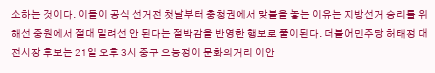소하는 것이다. 이들이 공식 선거전 첫날부터 충청권에서 맞불을 놓는 이유는 지방선거 승리를 위해선 중원에서 절대 밀려선 안 된다는 절박감을 반영한 행보로 풀이된다. 더불어민주당 허태정 대전시장 후보는 21일 오후 3시 중구 으능정이 문화의거리 이안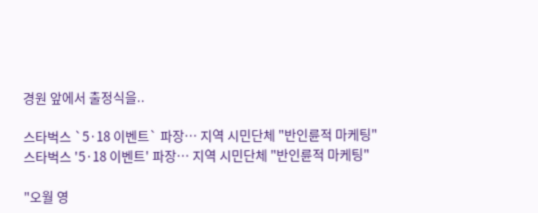경원 앞에서 출정식을..

스타벅스 `5·18 이벤트` 파장… 지역 시민단체 "반인륜적 마케팅"
스타벅스 '5·18 이벤트' 파장… 지역 시민단체 "반인륜적 마케팅"

"오월 영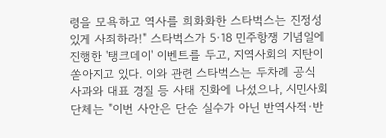령을 모욕하고 역사를 희화화한 스타벅스는 진정성 있게 사죄하라!" 스타벅스가 5·18 민주항쟁 기념일에 진행한 '탱크데이' 이벤트를 두고, 지역사회의 지탄이 쏟아지고 있다. 이와 관련 스타벅스는 두차례 공식 사과와 대표 경질 등 사태 진화에 나섰으나, 시민사회단체는 "이번 사안은 단순 실수가 아닌 반역사적·반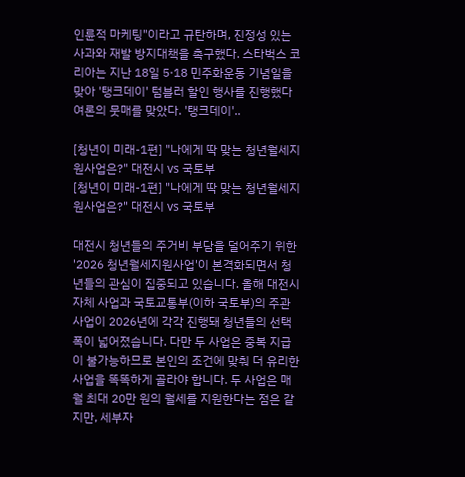인륜적 마케팅"이라고 규탄하며, 진정성 있는 사과와 재발 방지대책을 촉구했다. 스타벅스 코리아는 지난 18일 5·18 민주화운동 기념일을 맞아 '탱크데이' 텀블러 할인 행사를 진행했다 여론의 뭇매를 맞았다. '탱크데이'..

[청년이 미래-1편] "나에게 딱 맞는 청년월세지원사업은?" 대전시 vs 국토부
[청년이 미래-1편] "나에게 딱 맞는 청년월세지원사업은?" 대전시 vs 국토부

대전시 청년들의 주거비 부담을 덜어주기 위한 '2026 청년월세지원사업'이 본격화되면서 청년들의 관심이 집중되고 있습니다. 올해 대전시 자체 사업과 국토교통부(이하 국토부)의 주관 사업이 2026년에 각각 진행돼 청년들의 선택 폭이 넓어졌습니다. 다만 두 사업은 중복 지급이 불가능하므로 본인의 조건에 맞춰 더 유리한 사업을 똑똑하게 골라야 합니다. 두 사업은 매월 최대 20만 원의 월세를 지원한다는 점은 같지만, 세부자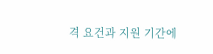격 요건과 지원 기간에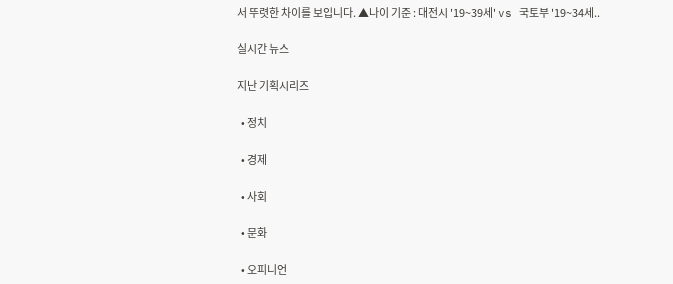서 뚜렷한 차이를 보입니다. ▲나이 기준 : 대전시 '19~39세' vs 국토부 '19~34세..

실시간 뉴스

지난 기획시리즈

  • 정치

  • 경제

  • 사회

  • 문화

  • 오피니언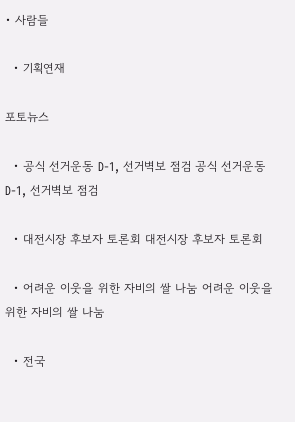• 사람들

  • 기획연재

포토뉴스

  • 공식 선거운동 D-1, 선거벽보 점검 공식 선거운동 D-1, 선거벽보 점검

  • 대전시장 후보자 토론회 대전시장 후보자 토론회

  • 어려운 이웃을 위한 자비의 쌀 나눔 어려운 이웃을 위한 자비의 쌀 나눔

  • 전국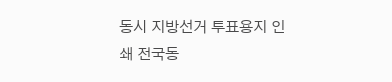동시 지방선거 투표용지 인쇄 전국동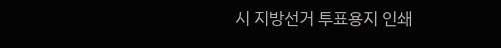시 지방선거 투표용지 인쇄